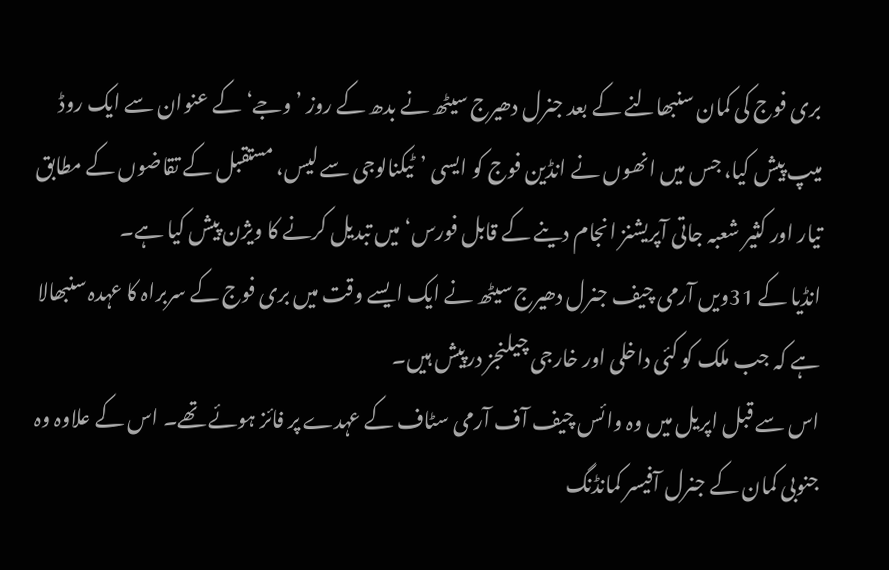بری فوج کی کمان سنبھالنے کے بعد جنرل دھیرج سیٹھ نے بدھ کے روز ’وجے‘ کے عنوان سے ایک روڈ میپ پیش کیا، جس میں انھوں نے انڈین فوج کو ایسی ’ٹیکنالوجی سے لیس، مستقبل کے تقاضوں کے مطابق تیار اور کثیر شعبہ جاتی آپریشنز انجام دینے کے قابل فورس‘ میں تبدیل کرنے کا ویژن پیش کیا ہے۔
انڈیا کے 31ویں آرمی چیف جنرل دھیرج سیٹھ نے ایک ایسے وقت میں بری فوج کے سربراہ کا عہدہ سنبھالا ہے کہ جب ملک کو کئی داخلی اور خارجی چیلنجز درپیش ہیں۔
اس سے قبل اپریل میں وہ وائس چیف آف آرمی سٹاف کے عہدے پر فائز ہوئے تھے۔ اس کے علاوہ وہ جنوبی کمان کے جنرل آفیسر کمانڈنگ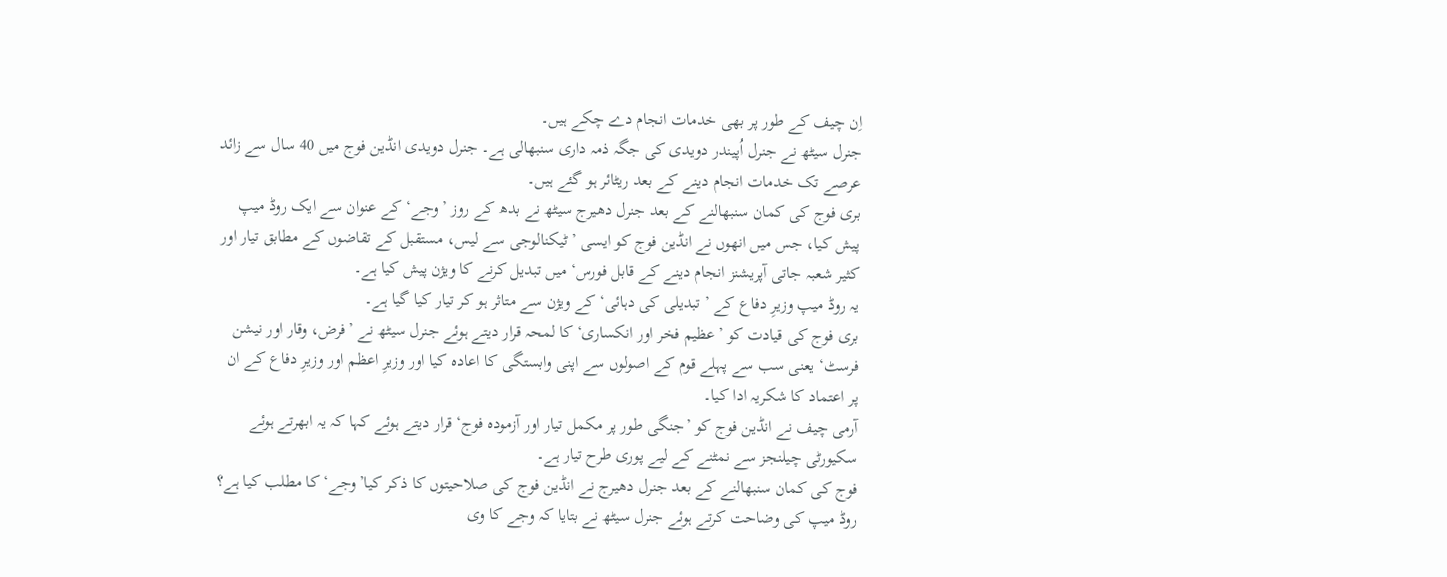اِن چیف کے طور پر بھی خدمات انجام دے چکے ہیں۔
جنرل سیٹھ نے جنرل اُپیندر دویدی کی جگہ ذمہ داری سنبھالی ہے۔ جنرل دویدی انڈین فوج میں 40 سال سے زائد عرصے تک خدمات انجام دینے کے بعد ریٹائر ہو گئے ہیں۔
بری فوج کی کمان سنبھالنے کے بعد جنرل دھیرج سیٹھ نے بدھ کے روز ’وجے‘ کے عنوان سے ایک روڈ میپ پیش کیا، جس میں انھوں نے انڈین فوج کو ایسی ’ٹیکنالوجی سے لیس، مستقبل کے تقاضوں کے مطابق تیار اور کثیر شعبہ جاتی آپریشنز انجام دینے کے قابل فورس‘ میں تبدیل کرنے کا ویژن پیش کیا ہے۔
یہ روڈ میپ وزیرِ دفاع کے ’تبدیلی کی دہائی‘ کے ویژن سے متاثر ہو کر تیار کیا گیا ہے۔
بری فوج کی قیادت کو ’عظیم فخر اور انکساری‘ کا لمحہ قرار دیتے ہوئے جنرل سیٹھ نے ’فرض، وقار اور نیشن فرسٹ‘ یعنی سب سے پہلے قوم کے اصولوں سے اپنی وابستگی کا اعادہ کیا اور وزیرِ اعظم اور وزیرِ دفاع کے ان پر اعتماد کا شکریہ ادا کیا۔
آرمی چیف نے انڈین فوج کو ’جنگی طور پر مکمل تیار اور آزمودہ فوج‘ قرار دیتے ہوئے کہا کہ یہ ابھرتے ہوئے سکیورٹی چیلنجز سے نمٹنے کے لیے پوری طرح تیار ہے۔
فوج کی کمان سنبھالنے کے بعد جنرل دھیرج نے انڈین فوج کی صلاحیتوں کا ذکر کیا’وجے‘ کا مطلب کیا ہے؟
روڈ میپ کی وضاحت کرتے ہوئے جنرل سیٹھ نے بتایا کہ وجے کا وی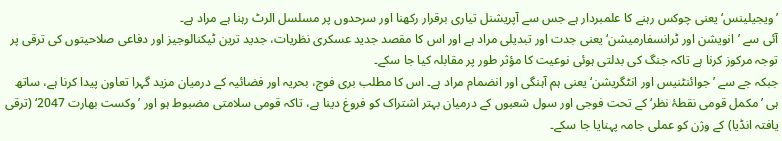’ویجیلینس‘ یعنی چوکس رہنے کا علمبردار ہے جس سے آپریشنل تیاری برقرار رکھنا اور سرحدوں پر مسلسل الرٹ رہنا ہے مراد ہے۔
آئی سے ’انویشن اور ٹرانسفارمیشن‘ یعنی جدت اور تبدیلی مراد ہے اور اس کا مقصد جدید عسکری نظریات، جدید ترین ٹیکنالوجیز اور دفاعی صلاحیتوں کی ترقی پر توجہ مرکوز کرنا ہے تاکہ جنگ کی بدلتی ہوئی نوعیت کا مؤثر طور پر مقابلہ کیا جا سکے۔
جبکہ جے سے ’جوائنٹنیس اور انٹگریشن‘ یعنی ہم آہنگی اور انضمام مراد ہے۔ اس کا مطلب بری فوج، بحریہ اور فضائیہ کے درمیان مزید گہرا تعاون پیدا کرنا ہے، ساتھ ہی ’مکمل قومی نقطۂ نظر‘ کے تحت فوجی اور سول شعبوں کے درمیان بہتر اشتراک کو فروغ دینا ہے، تاکہ قومی سلامتی مضبوط ہو اور ’وکست بھارت 2047‘ (ترقی یافتہ انڈیا) کے وژن کو عملی جامہ پہنایا جا سکے۔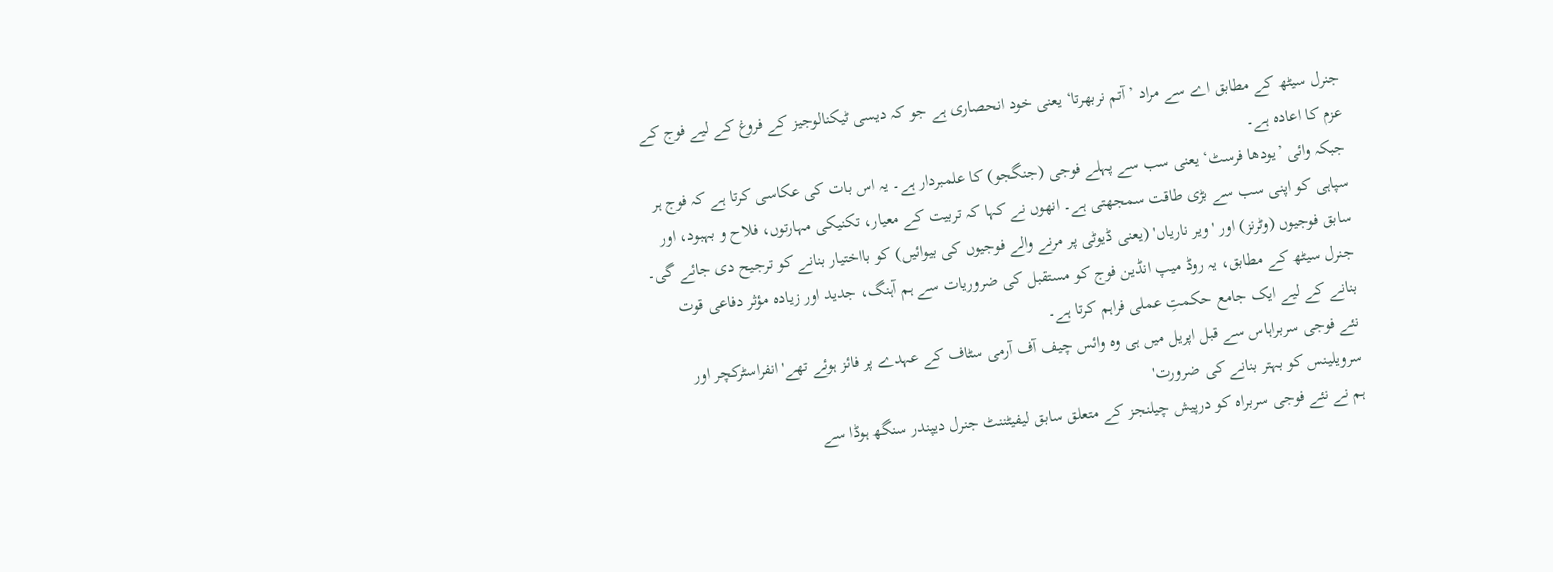جنرل سیٹھ کے مطابق اے سے مراد ’آتم نربھرتا‘ یعنی خود انحصاری ہے جو کہ دیسی ٹیکنالوجیز کے فروغ کے لیے فوج کے عزم کا اعادہ ہے۔
جبکہ وائی ’یودھا فرسٹ‘ یعنی سب سے پہلے فوجی (جنگجو) کا علمبردار ہے۔ یہ اس بات کی عکاسی کرتا ہے کہ فوج ہر سپاہی کو اپنی سب سے بڑی طاقت سمجھتی ہے۔ انھوں نے کہا کہ تربیت کے معیار، تکنیکی مہارتوں، فلاح و بہبود، اور سابق فوجیوں (وٹرنز) اور 'ویر ناریاں' (یعنی ڈیوٹی پر مرنے والے فوجیوں کی بیوائیں) کو بااختیار بنانے کو ترجیح دی جائے گی۔
جنرل سیٹھ کے مطابق، یہ روڈ میپ انڈین فوج کو مستقبل کی ضروریات سے ہم آہنگ، جدید اور زیادہ مؤثر دفاعی قوت بنانے کے لیے ایک جامع حکمتِ عملی فراہم کرتا ہے۔
نئے فوجی سربراہاس سے قبل اپریل میں ہی وہ وائس چیف آف آرمی سٹاف کے عہدے پر فائز ہوئے تھے'انفراسٹرکچر اور سرویلینس کو بہتر بنانے کی ضرورت'
ہم نے نئے فوجی سربراہ کو درپیش چیلنجز کے متعلق سابق لیفیٹننٹ جنرل دیپندر سنگھ ہوڈا سے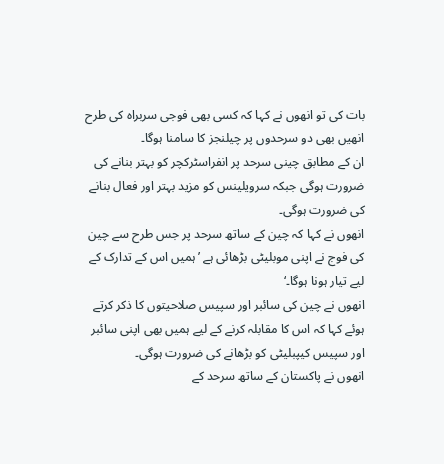بات کی تو انھوں نے کہا کہ کسی بھی فوجی سربراہ کی طرح انھیں بھی دو سرحدوں پر چیلنجز کا سامنا ہوگا۔
ان کے مطابق چینی سرحد پر انفراسٹرکچر کو بہتر بنانے کی ضرورت ہوگی جبکہ سرویلینس کو مزید بہتر اور فعال بنانے کی ضرورت ہوگی۔
انھوں نے کہا کہ چین کے ساتھ سرحد پر جس طرح سے چین کی فوج نے اپنی موبلیٹی بڑھائی ہے ’ہمیں اس کے تدارک کے لیے تیار ہونا ہوگا۔‘
انھوں نے چین کی سائبر اور سپیس صلاحیتوں کا ذکر کرتے ہوئے کہا کہ اس کا مقابلہ کرنے کے لیے ہمیں بھی اپنی سائبر اور سپیس کیپبلیٹی کو بڑھانے کی ضرورت ہوگی۔
انھوں نے پاکستان کے ساتھ سرحد کے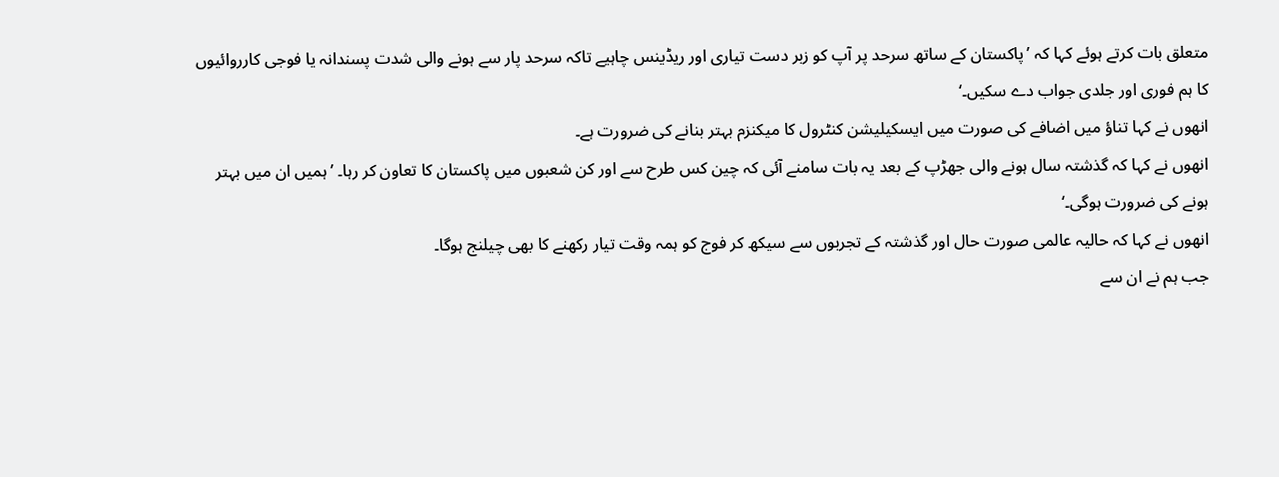متعلق بات کرتے ہوئے کہا کہ ’پاکستان کے ساتھ سرحد پر آپ کو زبر دست تیاری اور ریڈینس چاہیے تاکہ سرحد پار سے ہونے والی شدت پسندانہ یا فوجی کارروائیوں کا ہم فوری اور جلدی جواب دے سکیں۔‘
انھوں نے کہا تناؤ میں اضافے کی صورت میں ایسکیلیشن کنٹرول کا میکنزم بہتر بنانے کی ضرورت ہے۔
انھوں نے کہا کہ گذشتہ سال ہونے والی جھڑپ کے بعد یہ بات سامنے آئی کہ چین کس طرح سے اور کن شعبوں میں پاکستان کا تعاون کر رہا۔ ’ہمیں ان میں بہتر ہونے کی ضرورت ہوگی۔‘
انھوں نے کہا کہ حالیہ عالمی صورت حال اور گذشتہ کے تجربوں سے سیکھ کر فوج کو ہمہ وقت تیار رکھنے کا بھی چیلنج ہوگا۔
جب ہم نے ان سے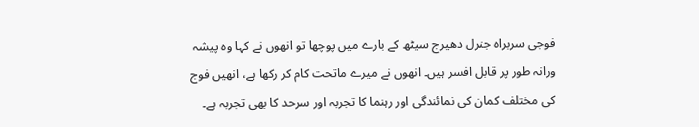فوجی سربراہ جنرل دھیرج سیٹھ کے بارے میں پوچھا تو انھوں نے کہا وہ پیشہ ورانہ طور پر قابل افسر ہیں۔ انھوں نے میرے ماتحت کام کر رکھا ہے، انھیں فوج کی مختلف کمان کی نمائندگی اور رہنما کا تجربہ اور سرحد کا بھی تجربہ ہے۔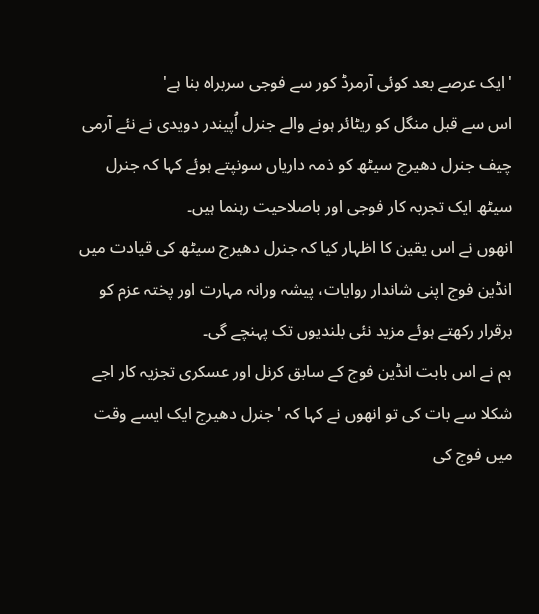'ایک عرصے بعد کوئی آرمرڈ کور سے فوجی سربراہ بنا ہے'
اس سے قبل منگل کو ریٹائر ہونے والے جنرل اُپیندر دویدی نے نئے آرمی چیف جنرل دھیرج سیٹھ کو ذمہ داریاں سونپتے ہوئے کہا کہ جنرل سیٹھ ایک تجربہ کار فوجی اور باصلاحیت رہنما ہیں۔
انھوں نے اس یقین کا اظہار کیا کہ جنرل دھیرج سیٹھ کی قیادت میں انڈین فوج اپنی شاندار روایات، پیشہ ورانہ مہارت اور پختہ عزم کو برقرار رکھتے ہوئے مزید نئی بلندیوں تک پہنچے گی۔
ہم نے اس بابت انڈین فوج کے سابق کرنل اور عسکری تجزیہ کار اجے شکلا سے بات کی تو انھوں نے کہا کہ 'جنرل دھیرج ایک ایسے وقت میں فوج کی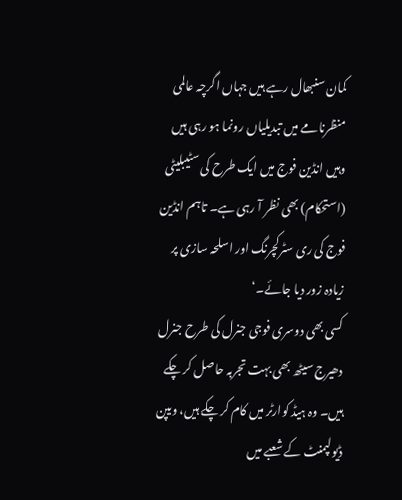کمان سنبھال رہے ہیں جہاں اگرچہ عالمی منظرنامے میں تبدیلیاں رونما ہو رہی ہیں وہیں انڈین فوج میں ایک طرح کی سٹیبلیٹی (استحکام) بھی نظر آ رہی ہے۔ تاہم انڈین فوج کی ری سٹرکچرنگ اور اسلحہ سازی پر زیادہ زور دیا جائے۔‘
کسی بھی دوسری فوجی جنرل کی طرح جنرل دھیرج سیٹھ بھی بہت تجربہ حاصل کر چکے ہیں۔ وہ ہیڈ کوارٹر میں کام کر چکے ہیں، ویپن ڈیولپمنٹ کے شعبے میں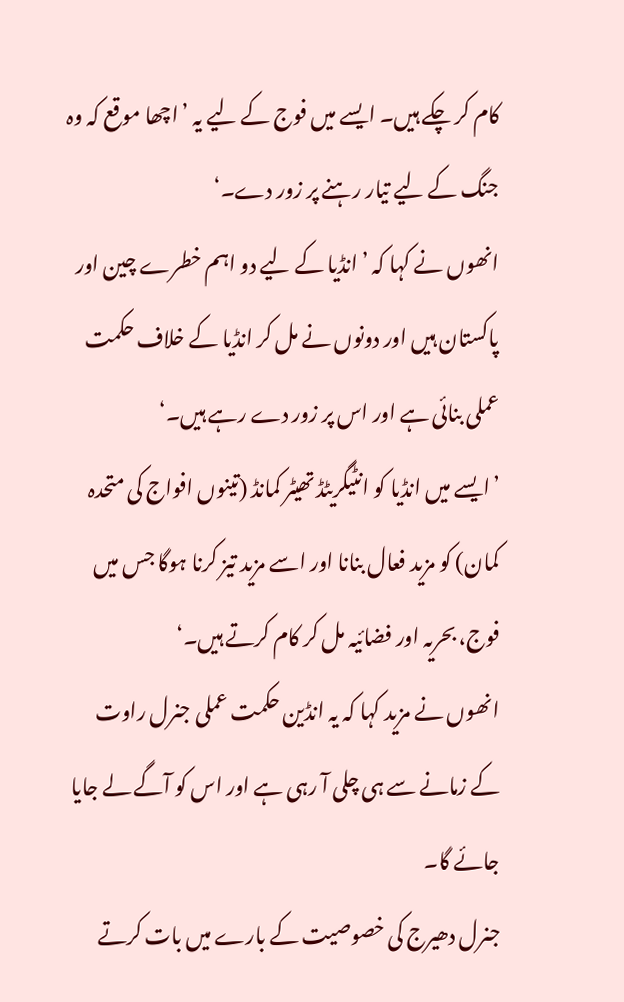کام کر چکے ہیں۔ ایسے میں فوج کے لیے یہ ’اچھا موقع کہ وہ جنگ کے لیے تیار رہنے پر زور دے۔‘
انھوں نے کہا کہ ’انڈیا کے لیے دو اہم خطرے چین اور پاکستان ہیں اور دونوں نے مل کر انڈیا کے خلاف حکمت عملی بنائی ہے اور اس پر زور دے رہے ہیں۔‘
’ایسے میں انڈیا کو انٹیگریٹڈ تھیٹر کمانڈ (تینوں افواج کی متحدہ کمان) کو مزید فعال بنانا اور اسے مزید تیز کرنا ہوگا جس میں فوج، بحریہ اور فضائیہ مل کر کام کرتے ہیں۔‘
انھوں نے مزید کہا کہ یہ انڈین حکمت عملی جنرل راوت کے زمانے سے ہی چلی آ رہی ہے اور اس کو آگے لے جایا جائے گا۔
جنرل دھیرج کی خصوصیت کے بارے میں بات کرتے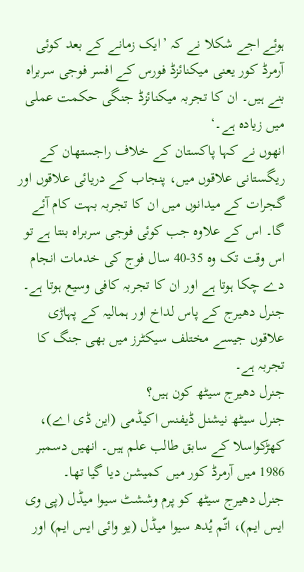ہوئے اجے شکلا نے کہ ’ایک زمانے کے بعد کوئی آرمرڈ کور یعنی میکنائزڈ فورس کے افسر فوجی سربراہ بنے ہیں۔ ان کا تجربہ میکنائزڈ جنگی حکمت عملی میں زیادہ ہے۔‘
انھوں نے کہا پاکستان کے خلاف راجستھان کے ریگستانی علاقوں میں، پنجاب کے دریائی علاقوں اور گجرات کے میدانوں میں ان کا تجربہ بہت کام آئے گا۔ اس کے علاوہ جب کوئی فوجی سربراہ بنتا ہے تو اس وقت تک وہ 35-40 سال فوج کی خدمات انجام دے چکا ہوتا ہے اور ان کا تجربہ کافی وسیع ہوتا ہے۔ جنرل دھیرج کے پاس لداخ اور ہمالیہ کے پہاڑی علاقوں جیسے مختلف سیکٹرز میں بھی جنگ کا تجربہ ہے۔
جنرل دھیرج سیٹھ کون ہیں؟
جنرل سیٹھ نیشنل ڈیفنس اکیڈمی (این ڈی اے)، کھڑکواسلا کے سابق طالب علم ہیں۔ انھیں دسمبر 1986 میں آرمرڈ کور میں کمیشن دیا گیا تھا۔
جنرل دھیرج سیٹھ کو پرم وششٹ سیوا میڈل (پی وی ایس ایم)، اتّم یُدھ سیوا میڈل (یو وائی ایس ایم) اور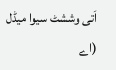اَتی وششٹ سیوا میڈل (اے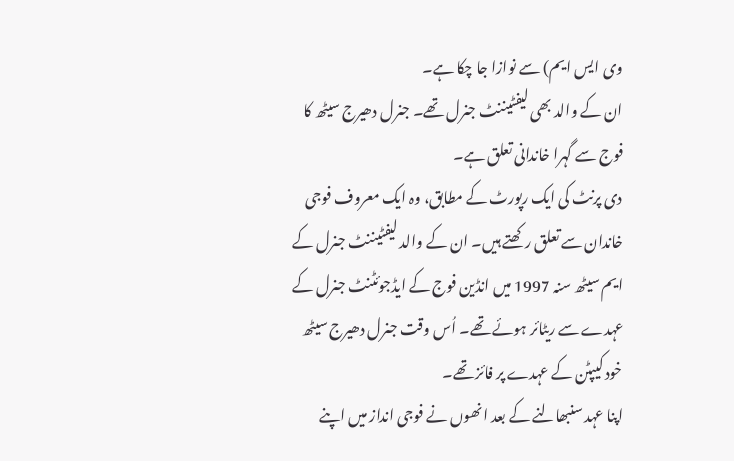وی ایس ایم) سے نوازا جا چکا ہے۔
ان کے والد بھی لیفٹیننٹ جنرل تھے۔ جنرل دھیرج سیٹھ کا فوج سے گہرا خاندانی تعلق ہے۔
دی پرنٹ کی ایک رپورٹ کے مطابق، وہ ایک معروف فوجی خاندان سے تعلق رکھتے ہیں۔ ان کے والد لیفٹیننٹ جنرل کے ایم سیٹھ سنہ 1997 میں انڈین فوج کے ایڈجوئٹنٹ جنرل کے عہدے سے ریٹائر ہوئے تھے۔ اُس وقت جنرل دھیرج سیٹھ خود کیپٹن کے عہدے پر فائز تھے۔
اپنا عہد سنبھالنے کے بعد انھوں نے فوجی انداز میں اپنے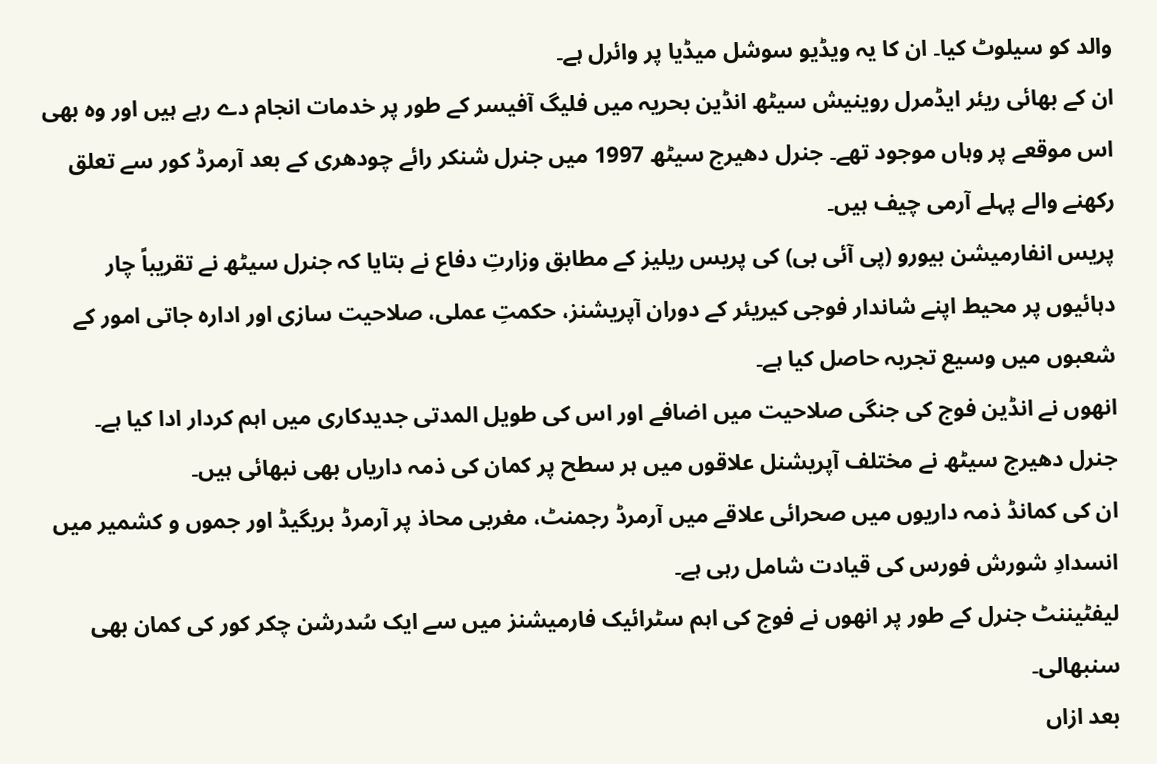والد کو سیلوٹ کیا۔ ان کا یہ ویڈیو سوشل میڈیا پر وائرل ہے۔
ان کے بھائی ریئر ایڈمرل روینیش سیٹھ انڈین بحریہ میں فلیگ آفیسر کے طور پر خدمات انجام دے رہے ہیں اور وہ بھی اس موقعے پر وہاں موجود تھے۔ جنرل دھیرج سیٹھ 1997 میں جنرل شنکر رائے چودھری کے بعد آرمرڈ کور سے تعلق رکھنے والے پہلے آرمی چیف ہیں۔
پریس انفارمیشن بیورو (پی آئی بی) کی پریس ریلیز کے مطابق وزارتِ دفاع نے بتایا کہ جنرل سیٹھ نے تقریباً چار دہائیوں پر محیط اپنے شاندار فوجی کیریئر کے دوران آپریشنز، حکمتِ عملی، صلاحیت سازی اور ادارہ جاتی امور کے شعبوں میں وسیع تجربہ حاصل کیا ہے۔
انھوں نے انڈین فوج کی جنگی صلاحیت میں اضافے اور اس کی طویل المدتی جدیدکاری میں اہم کردار ادا کیا ہے۔ جنرل دھیرج سیٹھ نے مختلف آپریشنل علاقوں میں ہر سطح پر کمان کی ذمہ داریاں بھی نبھائی ہیں۔
ان کی کمانڈ ذمہ داریوں میں صحرائی علاقے میں آرمرڈ رجمنٹ، مغربی محاذ پر آرمرڈ بریگیڈ اور جموں و کشمیر میں انسدادِ شورش فورس کی قیادت شامل رہی ہے۔
لیفٹیننٹ جنرل کے طور پر انھوں نے فوج کی اہم سٹرائیک فارمیشنز میں سے ایک سُدرشن چکر کور کی کمان بھی سنبھالی۔
بعد ازاں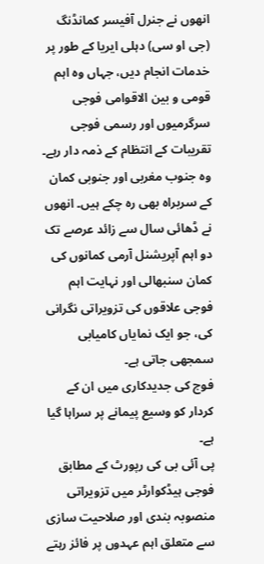انھوں نے جنرل آفیسر کمانڈنگ (جی او سی) دہلی ایریا کے طور پر خدمات انجام دیں، جہاں وہ اہم قومی و بین الاقوامی فوجی سرگرمیوں اور رسمی فوجی تقریبات کے انتظام کے ذمہ دار رہے۔
وہ جنوب مغربی اور جنوبی کمان کے سربراہ بھی رہ چکے ہیں۔ انھوں نے ڈھائی سال سے زائد عرصے تک دو اہم آپریشنل آرمی کمانوں کی کمان سنبھالی اور نہایت اہم فوجی علاقوں کی تزویراتی نگرانی کی، جو ایک نمایاں کامیابی سمجھی جاتی ہے۔
فوج کی جدیدکاری میں ان کے کردار کو وسیع پیمانے پر سراہا گیا ہے۔
پی آئی بی کی رپورٹ کے مطابق فوجی ہیڈکوارٹر میں تزویراتی منصوبہ بندی اور صلاحیت سازی سے متعلق اہم عہدوں پر فائز رہتے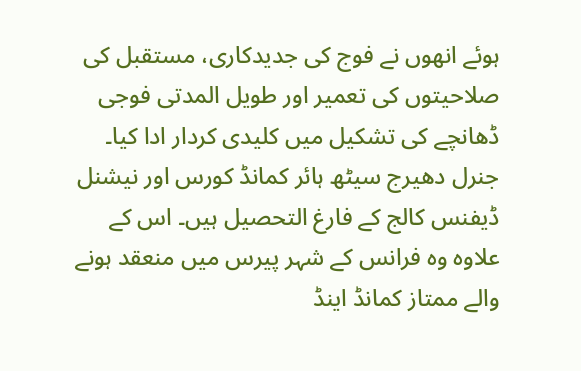ہوئے انھوں نے فوج کی جدیدکاری، مستقبل کی صلاحیتوں کی تعمیر اور طویل المدتی فوجی ڈھانچے کی تشکیل میں کلیدی کردار ادا کیا۔
جنرل دھیرج سیٹھ ہائر کمانڈ کورس اور نیشنل ڈیفنس کالج کے فارغ التحصیل ہیں۔ اس کے علاوہ وہ فرانس کے شہر پیرس میں منعقد ہونے والے ممتاز کمانڈ اینڈ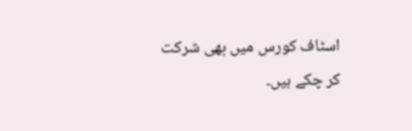اسٹاف کورس میں بھی شرکت کر چکے ہیں۔